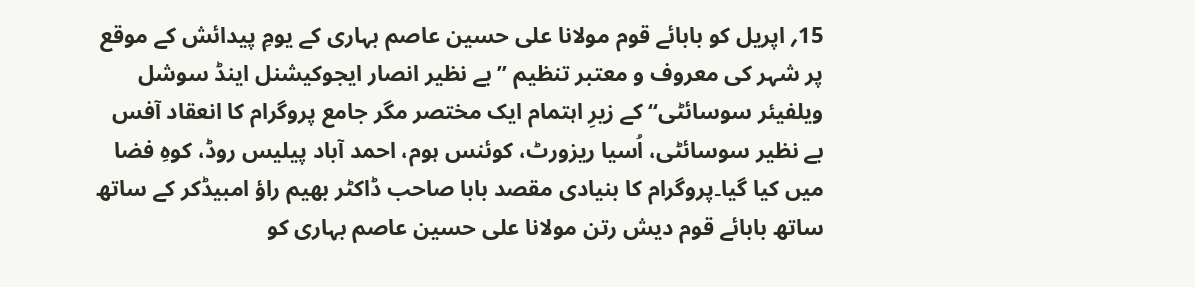15؍ اپریل کو بابائے قوم مولانا علی حسین عاصم بہاری کے یومِ پیدائش کے موقع پر شہر کی معروف و معتبر تنظیم ’’بے نظیر انصار ایجوکیشنل اینڈ سوشل ویلفیئر سوسائٹی‘‘ کے زیرِ اہتمام ایک مختصر مگر جامع پروگرام کا انعقاد آفس بے نظیر سوسائٹی، اُسیا ریزورٹ، کوئنس ہوم، احمد آباد پیلیس روڈ، کوہِ فضا میں کیا گیا۔پروگرام کا بنیادی مقصد بابا صاحب ڈاکٹر بھیم راؤ امبیڈکر کے ساتھ ساتھ بابائے قوم دیش رتن مولانا علی حسین عاصم بہاری کو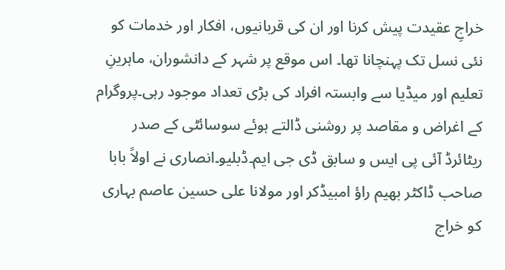خراجِ عقیدت پیش کرنا اور ان کی قربانیوں، افکار اور خدمات کو نئی نسل تک پہنچانا تھا۔ اس موقع پر شہر کے دانشوران، ماہرینِ تعلیم اور میڈیا سے وابستہ افراد کی بڑی تعداد موجود رہی۔پروگرام کے اغراض و مقاصد پر روشنی ڈالتے ہوئے سوسائٹی کے صدر ریٹائرڈ آئی پی ایس و سابق ڈی جی ایم۔ڈبلیو۔انصاری نے اولاً بابا صاحب ڈاکٹر بھیم راؤ امبیڈکر اور مولانا علی حسین عاصم بہاری کو خراج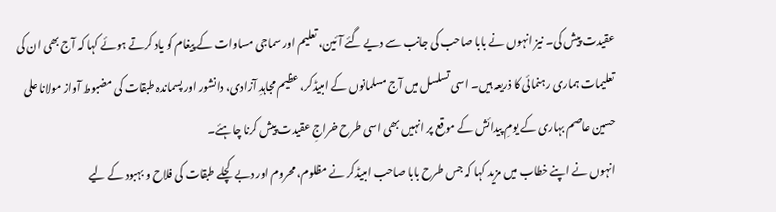عقیدت پیش کی۔ نیز انہوں نے بابا صاحب کی جانب سے دیے گئے آئین، تعلیم اور سماجی مساوات کے پیغام کو یاد کرتے ہوئے کہا کہ آج بھی ان کی تعلیمات ہماری رہنمائی کا ذریعہ ہیں۔ اسی تسلسل میں آج مسلمانوں کے امبیڈکر، عظیم مجاہدِ آزادی، دانشور اور پسماندہ طبقات کی مضبوط آواز مولانا علی حسین عاصم بہاری کے یومِ پیدائش کے موقع پر انہیں بھی اسی طرح خراجِ عقیدت پیش کرنا چاہئے۔
انہوں نے اپنے خطاب میں مزید کہا کہ جس طرح بابا صاحب امبیڈکر نے مظلوم، محروم اور دبے کچلے طبقات کی فلاح و بہبود کے لیے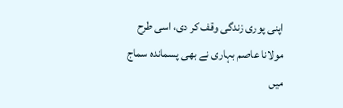اپنی پوری زندگی وقف کر دی، اسی طرح مولانا عاصم بہاری نے بھی پسماندہ سماج میں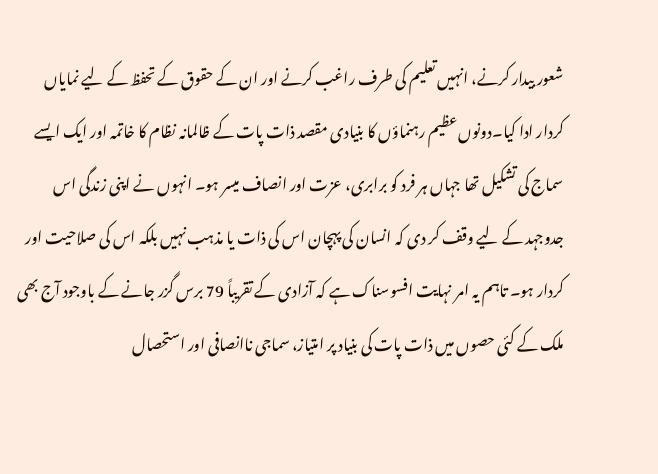شعور بیدار کرنے، انہیں تعلیم کی طرف راغب کرنے اور ان کے حقوق کے تحفظ کے لیے نمایاں کردار ادا کیا۔دونوں عظیم رہنماؤں کا بنیادی مقصد ذات پات کے ظالمانہ نظام کا خاتمہ اور ایک ایسے سماج کی تشکیل تھا جہاں ہر فرد کو برابری، عزت اور انصاف میسر ہو۔ انہوں نے اپنی زندگی اس جدوجہد کے لیے وقف کر دی کہ انسان کی پہچان اس کی ذات یا مذہب نہیں بلکہ اس کی صلاحیت اور کردار ہو۔ تاہم یہ امر نہایت افسوسناک ہے کہ آزادی کے تقریباً 79 برس گزر جانے کے باوجود آج بھی ملک کے کئی حصوں میں ذات پات کی بنیاد پر امتیاز، سماجی ناانصافی اور استحصال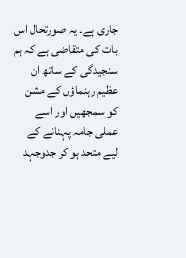جاری ہے۔ یہ صورتحال اس بات کی متقاضی ہے کہ ہم سنجیدگی کے ساتھ ان عظیم رہنماؤں کے مشن کو سمجھیں اور اسے عملی جامہ پہنانے کے لیے متحد ہو کر جدوجہد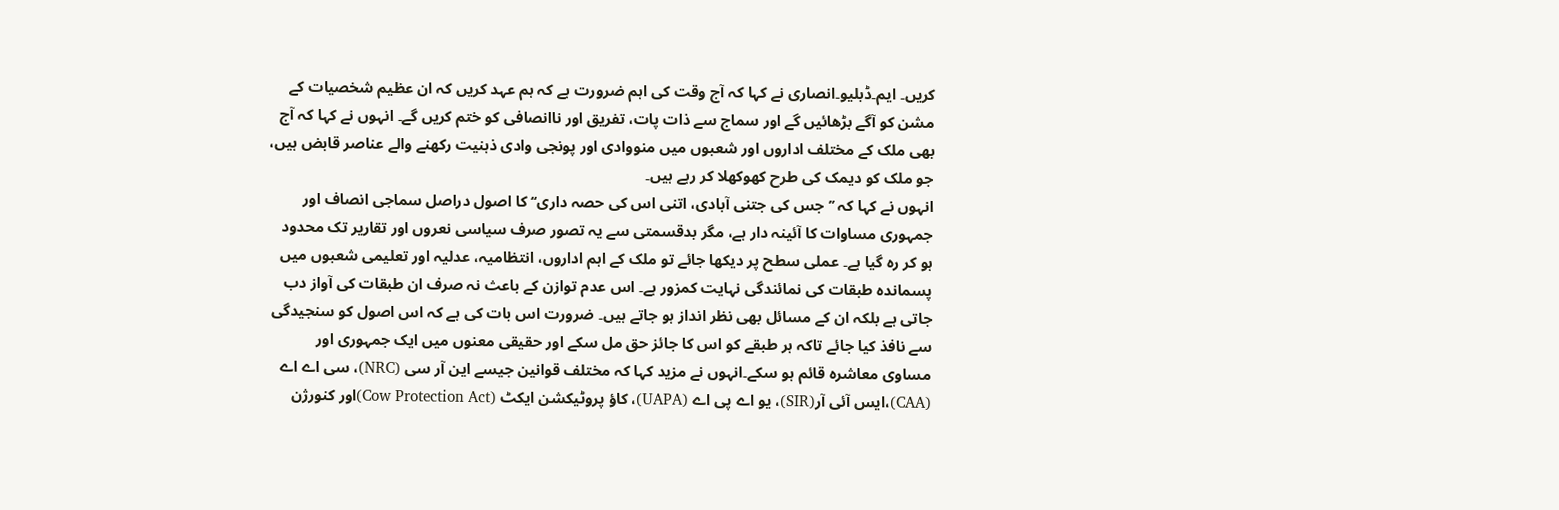کریں۔ ایم۔ڈبلیو۔انصاری نے کہا کہ آج وقت کی اہم ضرورت ہے کہ ہم عہد کریں کہ ان عظیم شخصیات کے مشن کو آگے بڑھائیں گے اور سماج سے ذات پات، تفریق اور ناانصافی کو ختم کریں گے۔ انہوں نے کہا کہ آج بھی ملک کے مختلف اداروں اور شعبوں میں منووادی اور پونجی وادی ذہنیت رکھنے والے عناصر قابض ہیں، جو ملک کو دیمک کی طرح کھوکھلا کر رہے ہیں۔
انہوں نے کہا کہ ’’جس کی جتنی آبادی، اتنی اس کی حصہ داری‘‘ کا اصول دراصل سماجی انصاف اور جمہوری مساوات کا آئینہ دار ہے، مگر بدقسمتی سے یہ تصور صرف سیاسی نعروں اور تقاریر تک محدود ہو کر رہ گیا ہے۔ عملی سطح پر دیکھا جائے تو ملک کے اہم اداروں، انتظامیہ، عدلیہ اور تعلیمی شعبوں میں پسماندہ طبقات کی نمائندگی نہایت کمزور ہے۔ اس عدم توازن کے باعث نہ صرف ان طبقات کی آواز دب جاتی ہے بلکہ ان کے مسائل بھی نظر انداز ہو جاتے ہیں۔ ضرورت اس بات کی ہے کہ اس اصول کو سنجیدگی سے نافذ کیا جائے تاکہ ہر طبقے کو اس کا جائز حق مل سکے اور حقیقی معنوں میں ایک جمہوری اور مساوی معاشرہ قائم ہو سکے۔انہوں نے مزید کہا کہ مختلف قوانین جیسے این آر سی (NRC)، سی اے اے (CAA)،ایس آئی آر(SIR)، یو اے پی اے (UAPA)، کاؤ پروٹیکشن ایکٹ (Cow Protection Act)اور کنورژن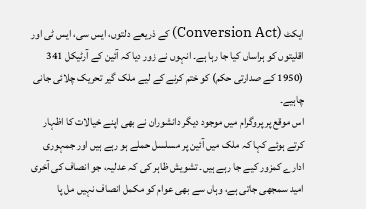ایکٹ (Conversion Act) کے ذریعے دلتوں، ایس سی، ایس ٹی اور اقلیتوں کو ہراساں کیا جا رہا ہے۔ انہوں نے زور دیا کہ آئین کے آرٹیکل 341 (1950 کے صدارتی حکم) کو ختم کرنے کے لیے ملک گیر تحریک چلائی جانی چاہیے۔
اس موقع پر پروگرام میں موجود دیگر دانشوران نے بھی اپنے خیالات کا اظہار کرتے ہوئے کہا کہ ملک میں آئین پر مسلسل حملے ہو رہے ہیں اور جمہوری ادارے کمزور کیے جا رہے ہیں۔ تشویش ظاہر کی کہ عدلیہ، جو انصاف کی آخری امید سمجھی جاتی ہے، وہاں سے بھی عوام کو مکمل انصاف نہیں مل پا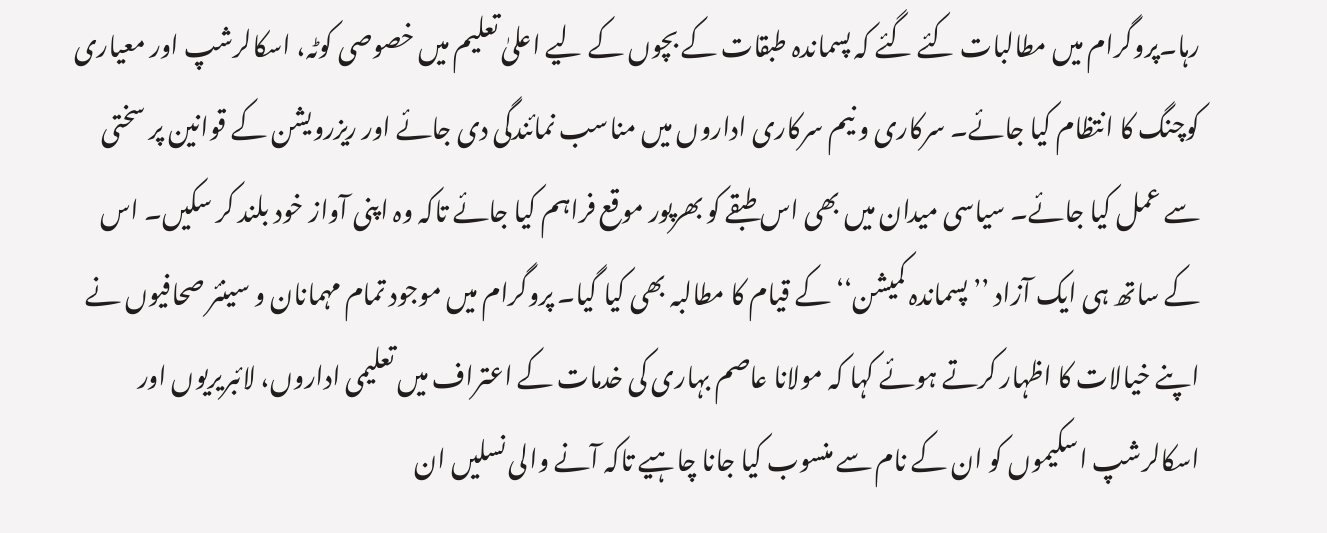رہا۔پروگرام میں مطالبات کئے گئے کہ پسماندہ طبقات کے بچوں کے لیے اعلیٰ تعلیم میں خصوصی کوٹہ، اسکالرشپ اور معیاری کوچنگ کا انتظام کیا جائے۔ سرکاری و نیم سرکاری اداروں میں مناسب نمائندگی دی جائے اور ریزرویشن کے قوانین پر سختی سے عمل کیا جائے۔ سیاسی میدان میں بھی اس طبقے کو بھرپور موقع فراہم کیا جائے تاکہ وہ اپنی آواز خود بلند کر سکیں۔ اس کے ساتھ ہی ایک آزاد ’’پسماندہ کمیشن‘‘ کے قیام کا مطالبہ بھی کیا گیا۔ پروگرام میں موجود تمام مہمانان و سینئر صحافیوں نے اپنے خیالات کا اظہار کرتے ہوئے کہا کہ مولانا عاصم بہاری کی خدمات کے اعتراف میں تعلیمی اداروں، لائبریریوں اور اسکالرشپ اسکیموں کو ان کے نام سے منسوب کیا جانا چاہیے تاکہ آنے والی نسلیں ان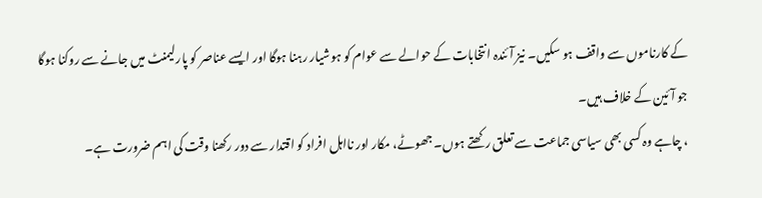کے کارناموں سے واقف ہو سکیں۔ نیز آئندہ انتخابات کے حوالے سے عوام کو ہوشیار رہنا ہوگا اور ایسے عناصر کو پارلیمنٹ میں جانے سے روکنا ہوگا جو آئین کے خلاف ہیں۔
، چاہے وہ کسی بھی سیاسی جماعت سے تعلق رکھتے ہوں۔ جھوٹے، مکار اور نااہل افراد کو اقتدار سے دور رکھنا وقت کی اہم ضرورت ہے۔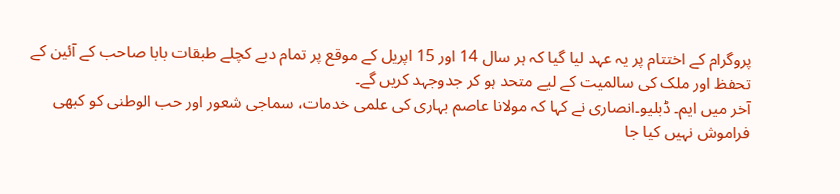پروگرام کے اختتام پر یہ عہد لیا گیا کہ ہر سال 14 اور 15 اپریل کے موقع پر تمام دبے کچلے طبقات بابا صاحب کے آئین کے تحفظ اور ملک کی سالمیت کے لیے متحد ہو کر جدوجہد کریں گے۔
آخر میں ایم۔ ڈبلیو۔انصاری نے کہا کہ مولانا عاصم بہاری کی علمی خدمات، سماجی شعور اور حب الوطنی کو کبھی فراموش نہیں کیا جا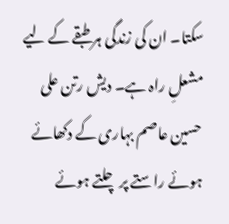سکتا۔ ان کی زندگی ہر طبقے کے لیے مشعلِ راہ ہے۔ دیش رتن علی حسین عاصم بہاری کے دکھائے ہوئے راستے پر چلتے ہوئے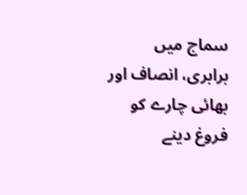سماج میں برابری، انصاف اور بھائی چارے کو فروغ دینے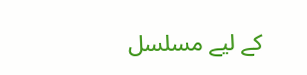کے لیے مسلسل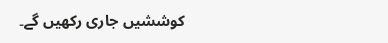کوششیں جاری رکھیں گے۔